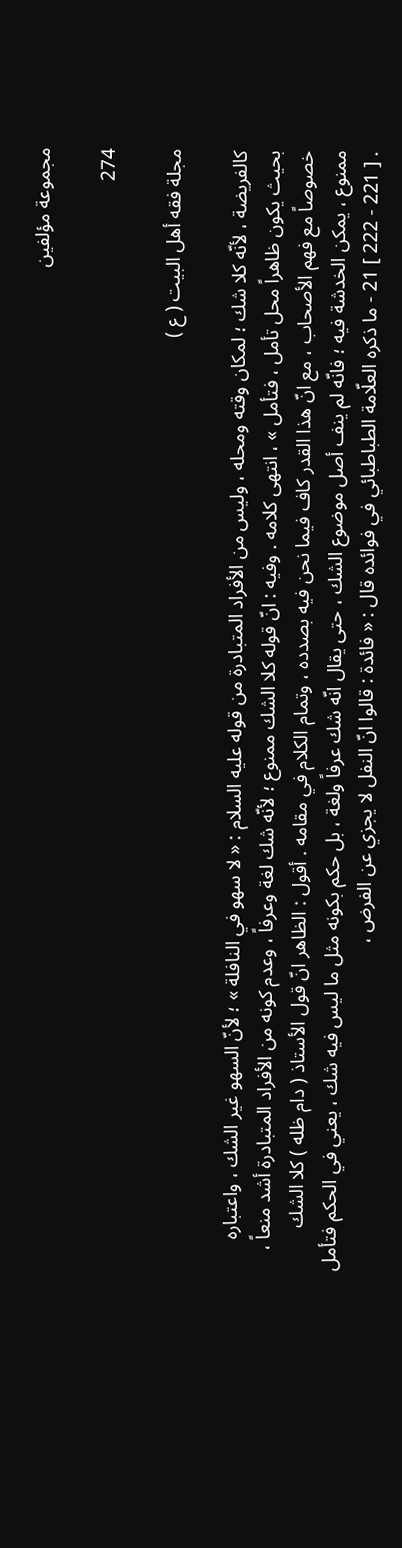مجموعة مؤلفين

274

مجلة فقه أهل البيت ( ع )

كالفريضة ، لأنّه كلا شك ؛ لمكان وقته ومحله ، وليس من الأفراد المتبادرة من قوله عليه السلام : « لا سهو في النافلة » ؛ لأنّ السهو غير الشك ، واعتباره بحيث يكون ظاهراً محل تأمل ، فتأمل » ، انتهى كلامه . وفيه : انّ قوله كلا الشك ممنوع ؛ لأنّه شك لغة وعرفاً ، وعدم كونه من الأفراد المتبادرة أشد منعاً ، خصوصاً مع فهم الأصحاب ، مع انّ هذا القدر كاف فيما نحن فيه بصدده ، وتمام الكلام في مقامه . أقول : الظاهر انّ قول الأستاذ ( دام ظله ) كلا الشك ممنوع ، يمكن الخدشة فيه ؛ فانّه لم ينف أصل موضوع الشك ، حتى يقال انّه شك عرفاً ولغة ، بل حكم بكونه مثل ما ليس فيه شك ، يعني في الحكم فتأمل . [ 221 - 222 ] 21 - ما ذكره العلّامة الطباطبائي في فوائده قال : « فائدة : قالوا انّ النفل لا يجزي عن الفرض ،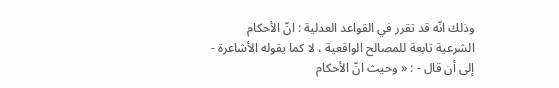وذلك انّه قد تقرر في القواعد العدلية : انّ الأحكام الشرعية تابعة للمصالح الواقعية ، لا كما يقوله الأشاعرة - إلى أن قال - : « وحيث انّ الأحكام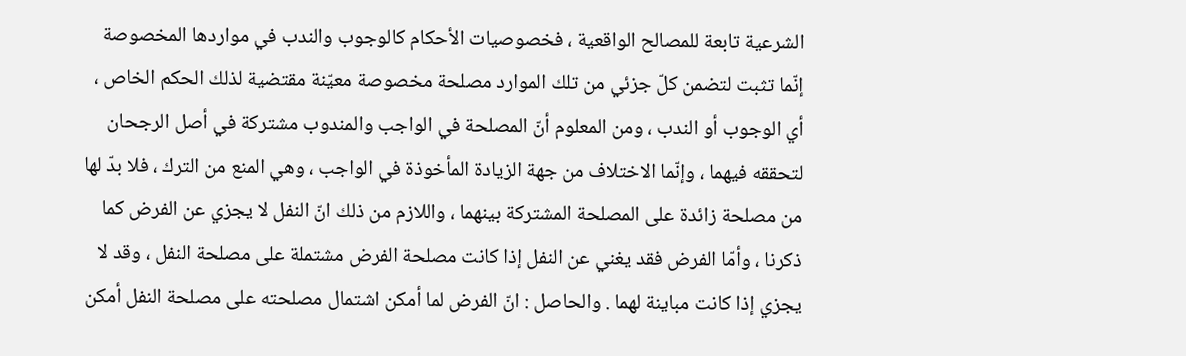الشرعية تابعة للمصالح الواقعية ، فخصوصيات الأحكام كالوجوب والندب في مواردها المخصوصة إنّما تثبت لتضمن كلّ جزئي من تلك الموارد مصلحة مخصوصة معيّنة مقتضية لذلك الحكم الخاص ، أي الوجوب أو الندب ، ومن المعلوم أنّ المصلحة في الواجب والمندوب مشتركة في أصل الرجحان لتحققه فيهما ، وإنّما الاختلاف من جهة الزيادة المأخوذة في الواجب ، وهي المنع من الترك ، فلا بدّ لها من مصلحة زائدة على المصلحة المشتركة بينهما ، واللازم من ذلك انّ النفل لا يجزي عن الفرض كما ذكرنا ، وأمّا الفرض فقد يغني عن النفل إذا كانت مصلحة الفرض مشتملة على مصلحة النفل ، وقد لا يجزي إذا كانت مباينة لهما . والحاصل : انّ الفرض لما أمكن اشتمال مصلحته على مصلحة النفل أمكن